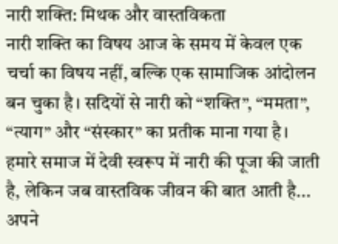नारी शक्ति: मिथक और वास्तविकता
नारी शक्ति का विषय आज के समय में केवल एक चर्चा का विषय नहीं, बल्कि एक सामाजिक आंदोलन बन चुका है। सदियों से नारी को “शक्ति”, “ममता”, “त्याग” और “संस्कार” का प्रतीक माना गया है। हमारे समाज में देवी स्वरूप में नारी की पूजा की जाती है, लेकिन जब वास्तविक जीवन की बात आती है...
अपने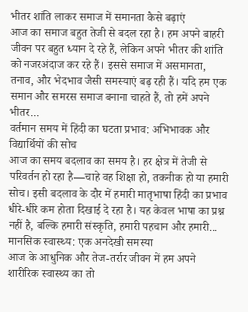भीतर शांति लाकर समाज में समानता कैसे बढ़ाएं
आज का समाज बहुत तेजी से बदल रहा है। हम अपने बाहरी जीवन पर बहुत ध्यान दे रहे हैं, लेकिन अपने भीतर की शांति को नजरअंदाज कर रहे हैं। इससे समाज में असमानता, तनाव, और भेदभाव जैसी समस्याएं बढ़ रही हैं। यदि हम एक समान और समरस समाज बनाना चाहते हैं, तो हमें अपने भीतर...
वर्तमान समय में हिंदी का घटता प्रभाव: अभिभावक और विद्यार्थियों की सोच
आज का समय बदलाव का समय है। हर क्षेत्र में तेजी से परिवर्तन हो रहा है—चाहे वह शिक्षा हो, तकनीक हो या हमारी सोच। इसी बदलाव के दौर में हमारी मातृभाषा हिंदी का प्रभाव धीरे-धीरे कम होता दिखाई दे रहा है। यह केवल भाषा का प्रश्न नहीं है, बल्कि हमारी संस्कृति, हमारी पहचान और हमारी...
मानसिक स्वास्थ्य: एक अनदेखी समस्या
आज के आधुनिक और तेज-तर्रार जीवन में हम अपने शारीरिक स्वास्थ्य का तो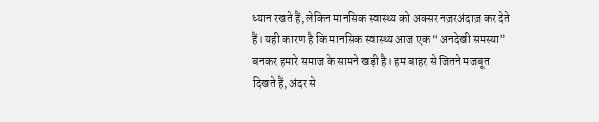ध्यान रखते हैं, लेकिन मानसिक स्वास्थ्य को अक्सर नज़रअंदाज़ कर देते हैं। यही कारण है कि मानसिक स्वास्थ्य आज एक “अनदेखी समस्या” बनकर हमारे समाज के सामने खड़ी है। हम बाहर से जितने मजबूत दिखते हैं, अंदर से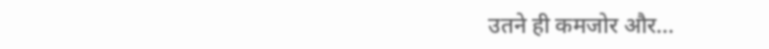उतने ही कमजोर और...